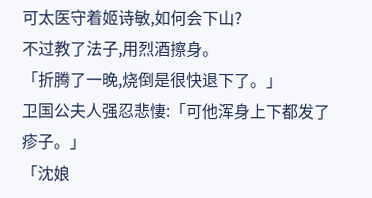可太医守着姬诗敏,如何会下山?
不过教了法子,用烈酒擦身。
「折腾了一晚,烧倒是很快退下了。」
卫国公夫人强忍悲悽:「可他浑身上下都发了疹子。」
「沈娘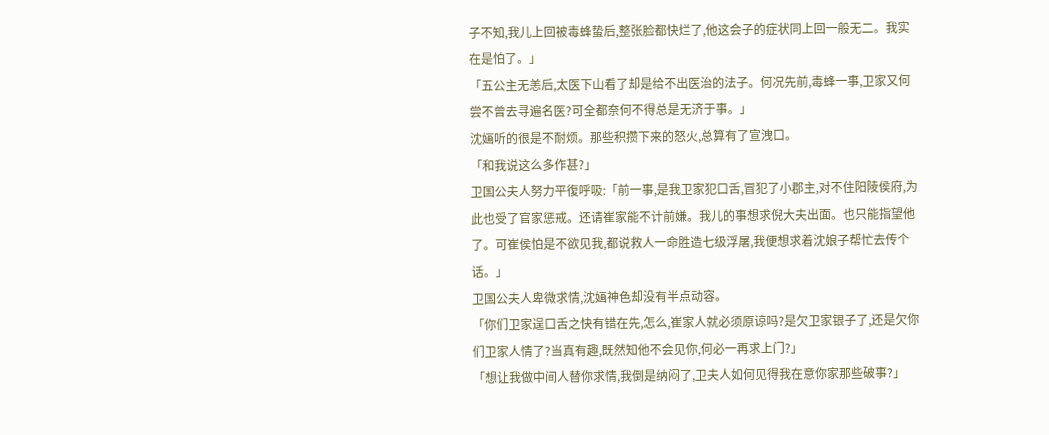子不知,我儿上回被毒蜂蛰后,整张脸都快烂了,他这会子的症状同上回一般无二。我实在是怕了。」
「五公主无恙后,太医下山看了却是给不出医治的法子。何况先前,毒蜂一事,卫家又何尝不曾去寻遍名医?可全都奈何不得总是无济于事。」
沈婳听的很是不耐烦。那些积攒下来的怒火,总算有了宣洩口。
「和我说这么多作甚?」
卫国公夫人努力平復呼吸:「前一事,是我卫家犯口舌,冒犯了小郡主,对不住阳陵侯府,为此也受了官家惩戒。还请崔家能不计前嫌。我儿的事想求倪大夫出面。也只能指望他了。可崔侯怕是不欲见我,都说救人一命胜造七级浮屠,我便想求着沈娘子帮忙去传个话。」
卫国公夫人卑微求情,沈婳神色却没有半点动容。
「你们卫家逞口舌之快有错在先,怎么,崔家人就必须原谅吗?是欠卫家银子了,还是欠你们卫家人情了?当真有趣,既然知他不会见你,何必一再求上门?」
「想让我做中间人替你求情,我倒是纳闷了,卫夫人如何见得我在意你家那些破事?」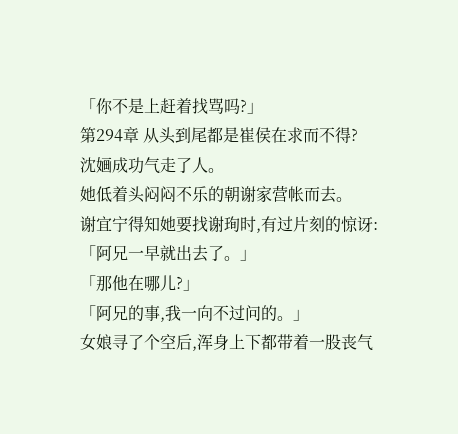「你不是上赶着找骂吗?」
第294章 从头到尾都是崔侯在求而不得?
沈婳成功气走了人。
她低着头闷闷不乐的朝谢家营帐而去。
谢宜宁得知她要找谢珣时,有过片刻的惊讶:「阿兄一早就出去了。」
「那他在哪儿?」
「阿兄的事,我一向不过问的。」
女娘寻了个空后,浑身上下都带着一股丧气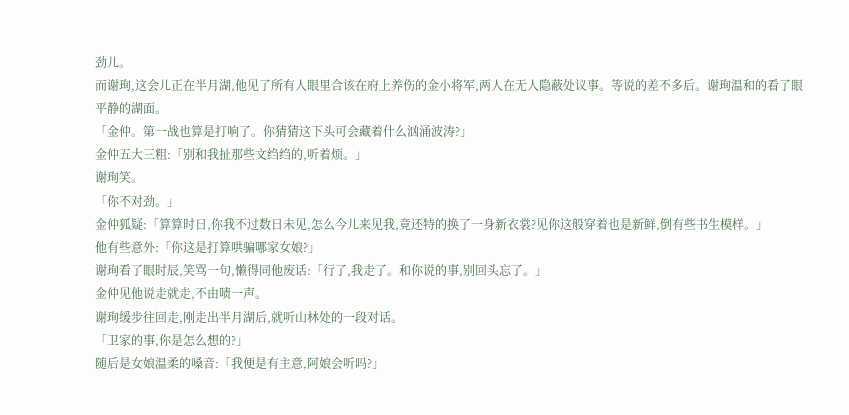劲儿。
而谢珣,这会儿正在半月湖,他见了所有人眼里合该在府上养伤的金小将军,两人在无人隐蔽处议事。等说的差不多后。谢珣温和的看了眼平静的湖面。
「金仲。第一战也算是打响了。你猜猜这下头可会藏着什么汹涌波涛?」
金仲五大三粗:「别和我扯那些文绉绉的,听着烦。」
谢珣笑。
「你不对劲。」
金仲狐疑:「算算时日,你我不过数日未见,怎么今儿来见我,竟还特的换了一身新衣裳?见你这般穿着也是新鲜,倒有些书生模样。」
他有些意外:「你这是打算哄骗哪家女娘?」
谢珣看了眼时辰,笑骂一句,懒得同他废话:「行了,我走了。和你说的事,别回头忘了。」
金仲见他说走就走,不由啧一声。
谢珣缓步往回走,刚走出半月湖后,就听山林处的一段对话。
「卫家的事,你是怎么想的?」
随后是女娘温柔的嗓音:「我便是有主意,阿娘会听吗?」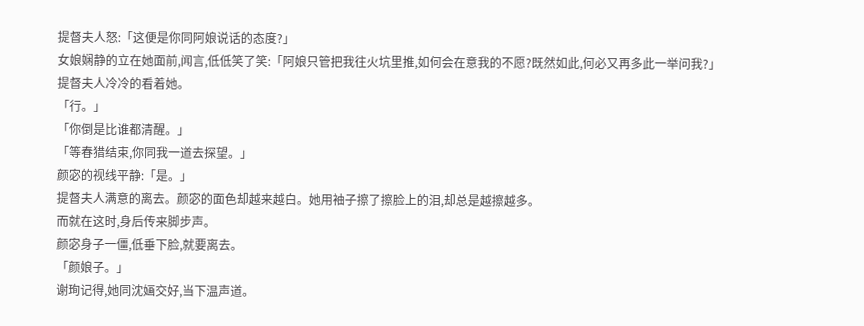提督夫人怒:「这便是你同阿娘说话的态度?」
女娘娴静的立在她面前,闻言,低低笑了笑:「阿娘只管把我往火坑里推,如何会在意我的不愿?既然如此,何必又再多此一举问我?」
提督夫人冷冷的看着她。
「行。」
「你倒是比谁都清醒。」
「等春猎结束,你同我一道去探望。」
颜宓的视线平静:「是。」
提督夫人满意的离去。颜宓的面色却越来越白。她用袖子擦了擦脸上的泪,却总是越擦越多。
而就在这时,身后传来脚步声。
颜宓身子一僵,低垂下脸,就要离去。
「颜娘子。」
谢珣记得,她同沈婳交好,当下温声道。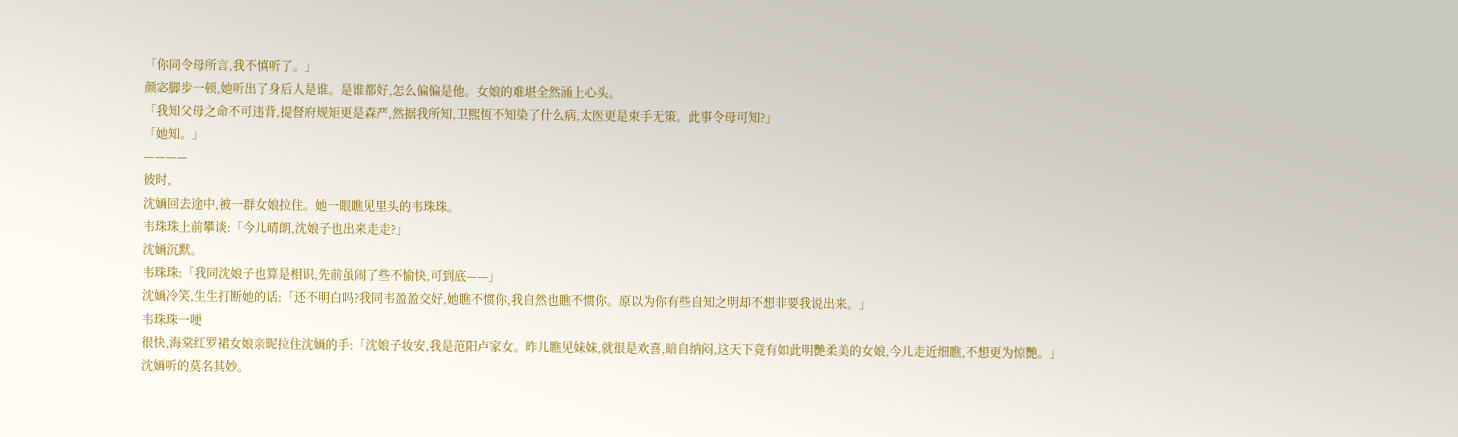「你同令母所言,我不慎听了。」
颜宓脚步一顿,她听出了身后人是谁。是谁都好,怎么偏偏是他。女娘的难堪全然涌上心头。
「我知父母之命不可违背,提督府规矩更是森严,然据我所知,卫熙恆不知染了什么病,太医更是束手无策。此事令母可知?」
「她知。」
————
彼时,
沈婳回去途中,被一群女娘拉住。她一眼瞧见里头的韦珠珠。
韦珠珠上前攀谈:「今儿晴朗,沈娘子也出来走走?」
沈婳沉默。
韦珠珠:「我同沈娘子也算是相识,先前虽闹了些不愉快,可到底——」
沈婳冷笑,生生打断她的话:「还不明白吗?我同韦盈盈交好,她瞧不惯你,我自然也瞧不惯你。原以为你有些自知之明却不想非要我说出来。」
韦珠珠一哽
很快,海棠红罗裙女娘亲昵拉住沈婳的手:「沈娘子妆安,我是范阳卢家女。昨儿瞧见妹妹,就很是欢喜,暗自纳闷,这天下竟有如此明艷柔美的女娘,今儿走近细瞧,不想更为惊艷。」
沈婳听的莫名其妙。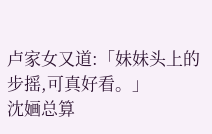卢家女又道:「妹妹头上的步摇,可真好看。」
沈婳总算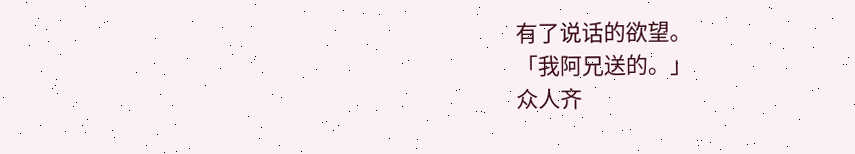有了说话的欲望。
「我阿兄送的。」
众人齐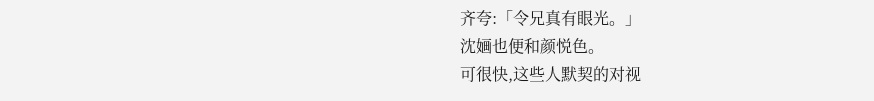齐夸:「令兄真有眼光。」
沈婳也便和颜悦色。
可很快,这些人默契的对视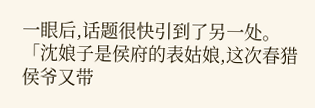一眼后,话题很快引到了另一处。
「沈娘子是侯府的表姑娘,这次春猎侯爷又带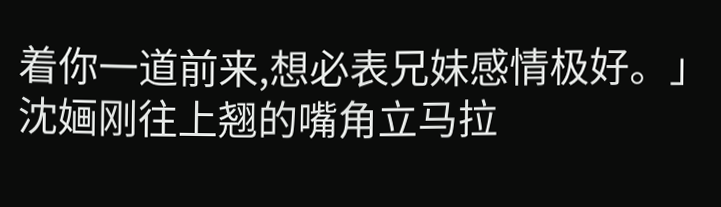着你一道前来,想必表兄妹感情极好。」
沈婳刚往上翘的嘴角立马拉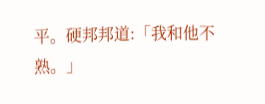平。硬邦邦道:「我和他不熟。」